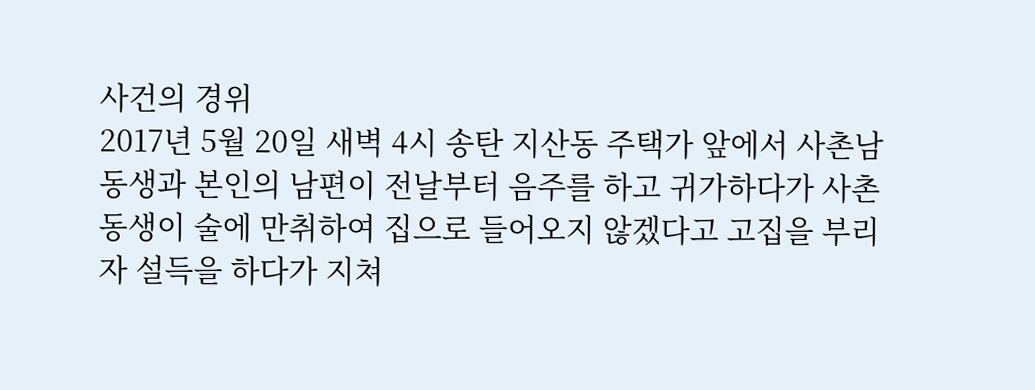사건의 경위
2017년 5월 20일 새벽 4시 송탄 지산동 주택가 앞에서 사촌남동생과 본인의 남편이 전날부터 음주를 하고 귀가하다가 사촌동생이 술에 만취하여 집으로 들어오지 않겠다고 고집을 부리자 설득을 하다가 지쳐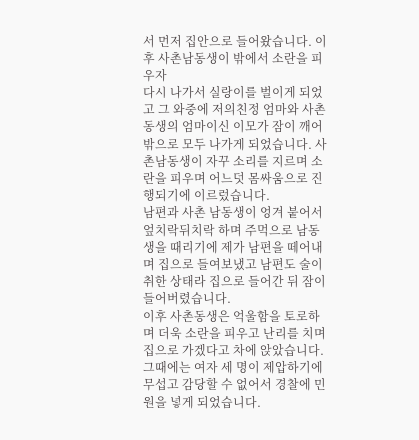서 먼저 집안으로 들어왔습니다. 이후 사촌남동생이 밖에서 소란을 피우자
다시 나가서 실랑이를 벌이게 되었고 그 와중에 저의친정 엄마와 사촌동생의 엄마이신 이모가 잠이 깨어 밖으로 모두 나가게 되었습니다. 사촌남동생이 자꾸 소리를 지르며 소란을 피우며 어느덧 몸싸움으로 진행되기에 이르렀습니다.
남편과 사촌 남동생이 엉겨 붙어서 엎치락뒤치락 하며 주먹으로 남동생을 때리기에 제가 남편을 떼어내며 집으로 들여보냈고 남편도 술이 취한 상태라 집으로 들어간 뒤 잠이 들어버렸습니다.
이후 사촌동생은 억울함을 토로하며 더욱 소란을 피우고 난리를 치며 집으로 가겠다고 차에 앉았습니다.그때에는 여자 세 명이 제압하기에 무섭고 감당할 수 없어서 경찰에 민원을 넣게 되었습니다.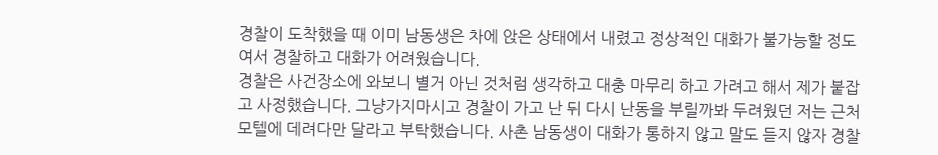경찰이 도착했을 때 이미 남동생은 차에 앉은 상태에서 내렸고 정상적인 대화가 불가능할 정도여서 경찰하고 대화가 어려웠습니다.
경찰은 사건장소에 와보니 별거 아닌 것처럼 생각하고 대충 마무리 하고 가려고 해서 제가 붙잡고 사정했습니다. 그냥가지마시고 경찰이 가고 난 뒤 다시 난동을 부릴까봐 두려웠던 저는 근처 모텔에 데려다만 달라고 부탁했습니다. 사촌 남동생이 대화가 통하지 않고 말도 듣지 않자 경찰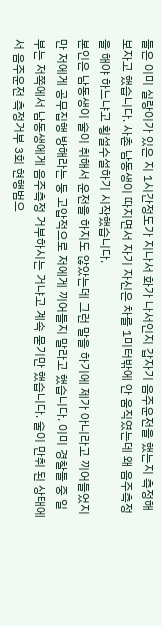들은 이미 실랑이가 있은 지 1시간정도가 지나서 화가 나서인지 갑자기 음주운전을 했는지 측정해 보자고 했습니다. 사촌 남동생이 따지면서 자기 자신은 차를 1미터밖에 안 움직였는데 왜 음주측정을 해야 하느냐고 횡설수설하기 시작했습니다.
본인은 남동생이 술이 취해서 운전을 하지도 않았는데 그런 말을 하기에 제가 아니라고 끼어들었지만 저에게 공무집행 방해라는 둥 고압적으로 저에게 끼어들지 말라고 했습니다. 이미 경찰들 중 일부는 저쪽에서 남동생에게 음주측정 거부하시는 거냐고 계속 묻기만 했습니다. 술이 만취 된 상태에서 음주운전 측정거부 3회 현행범으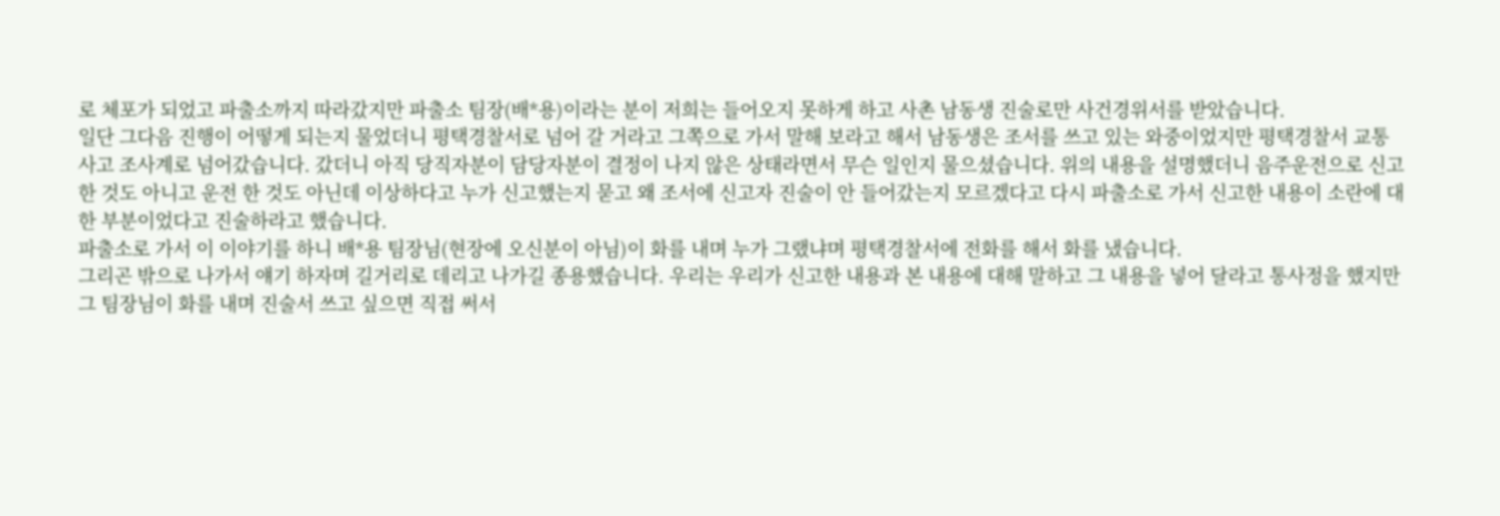로 체포가 되었고 파출소까지 따라갔지만 파출소 팀장(배*용)이라는 분이 저희는 들어오지 못하게 하고 사촌 남동생 진술로만 사건경위서를 받았습니다.
일단 그다음 진행이 어떻게 되는지 물었더니 평택경찰서로 넘어 갈 거라고 그쪽으로 가서 말해 보라고 해서 남동생은 조서를 쓰고 있는 와중이었지만 평택경찰서 교통사고 조사계로 넘어갔습니다. 갔더니 아직 당직자분이 담당자분이 결정이 나지 않은 상태라면서 무슨 일인지 물으셨습니다. 위의 내용을 설명했더니 음주운전으로 신고 한 것도 아니고 운전 한 것도 아닌데 이상하다고 누가 신고했는지 묻고 왜 조서에 신고자 진술이 안 들어갔는지 모르겠다고 다시 파출소로 가서 신고한 내용이 소란에 대한 부분이었다고 진술하라고 했습니다.
파출소로 가서 이 이야기를 하니 배*용 팀장님(현장에 오신분이 아님)이 화를 내며 누가 그랬냐며 평택경찰서에 전화를 해서 화를 냈습니다.
그리곤 밖으로 나가서 얘기 하자며 길거리로 데리고 나가길 종용했습니다. 우리는 우리가 신고한 내용과 본 내용에 대해 말하고 그 내용을 넣어 달라고 통사정을 했지만 그 팀장님이 화를 내며 진술서 쓰고 싶으면 직접 써서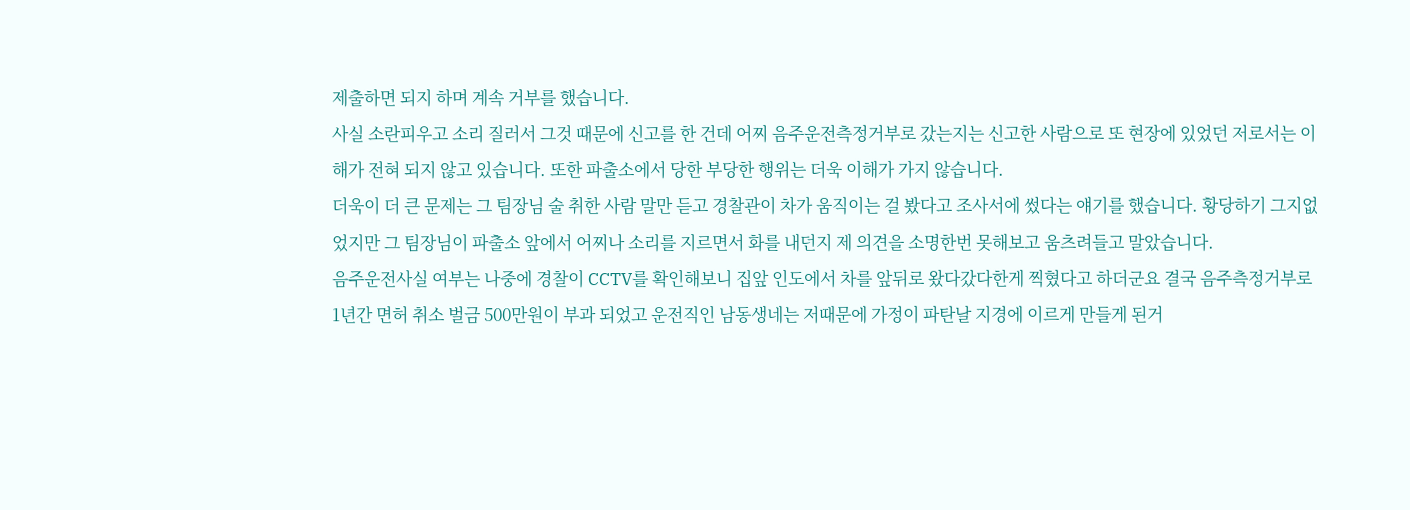제출하면 되지 하며 계속 거부를 했습니다.
사실 소란피우고 소리 질러서 그것 때문에 신고를 한 건데 어찌 음주운전측정거부로 갔는지는 신고한 사람으로 또 현장에 있었던 저로서는 이해가 전혀 되지 않고 있습니다. 또한 파출소에서 당한 부당한 행위는 더욱 이해가 가지 않습니다.
더욱이 더 큰 문제는 그 팀장님 술 취한 사람 말만 듣고 경찰관이 차가 움직이는 걸 봤다고 조사서에 썼다는 얘기를 했습니다. 황당하기 그지없었지만 그 팀장님이 파출소 앞에서 어찌나 소리를 지르면서 화를 내던지 제 의견을 소명한번 못해보고 움츠려들고 말았습니다.
음주운전사실 여부는 나중에 경찰이 CCTV를 확인해보니 집앞 인도에서 차를 앞뒤로 왔다갔다한게 찍혔다고 하더군요 결국 음주측정거부로 1년간 면허 취소 벌금 500만원이 부과 되었고 운전직인 남동생네는 저때문에 가정이 파탄날 지경에 이르게 만들게 된거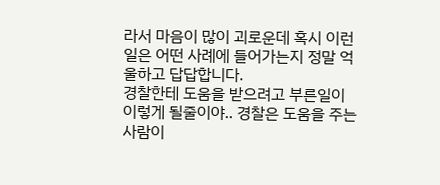라서 마음이 많이 괴로운데 혹시 이런일은 어떤 사례에 들어가는지 정말 억울하고 답답합니다.
경찰한테 도움을 받으려고 부른일이 이렇게 될줄이야.. 경찰은 도움을 주는 사람이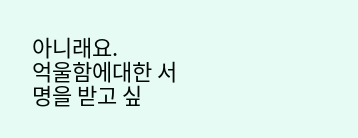아니래요.
억울함에대한 서명을 받고 싶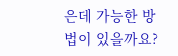은데 가능한 방법이 있을까요?